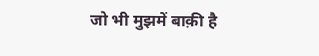जो भी मुझमें बाक़ी है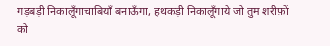गड़बड़ी निकालूँगाचाबियाँ बनाऊँगा, हथकड़ी निकालूँगाये जो तुम शरीफ़ों को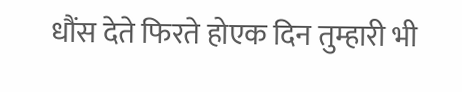धौंस देते फिरते होएक दिन तुम्हारी भी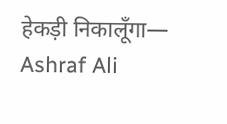हेकड़ी निकालूँगा— Ashraf Ali